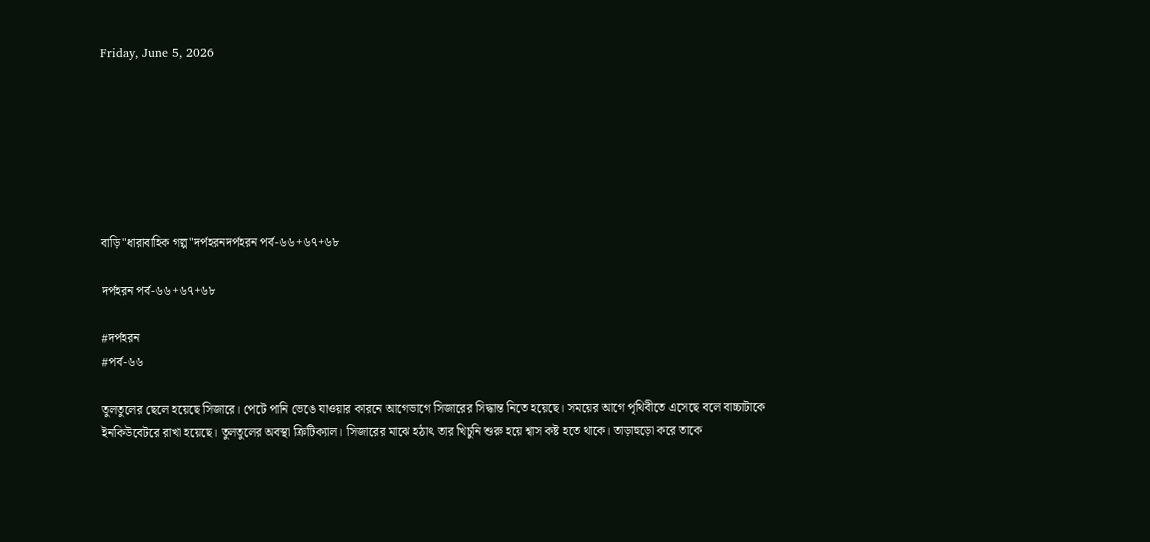Friday, June 5, 2026







বাড়ি"ধারাবাহিক গল্প"দর্পহরনদর্পহরন পর্ব-৬৬+৬৭+৬৮

দর্পহরন পর্ব-৬৬+৬৭+৬৮

#দর্পহরন
#পর্ব-৬৬

তুলতুলের ছেলে হয়েছে সিজারে। পেটে পানি ভেঙে যাওয়ার কারনে আগেভাগে সিজারের সিদ্ধান্ত নিতে হয়েছে। সময়ের আগে পৃথিবীতে এসেছে বলে বাচ্চাটাকে ইনকিউবেটরে রাখা হয়েছে। তুলতুলের অবস্থা ক্রিটিক্যাল। সিজারের মাঝে হঠাৎ তার খিচুনি শুরু হয়ে শ্বাস কষ্ট হতে থাকে। তাড়াহুড়ো করে তাকে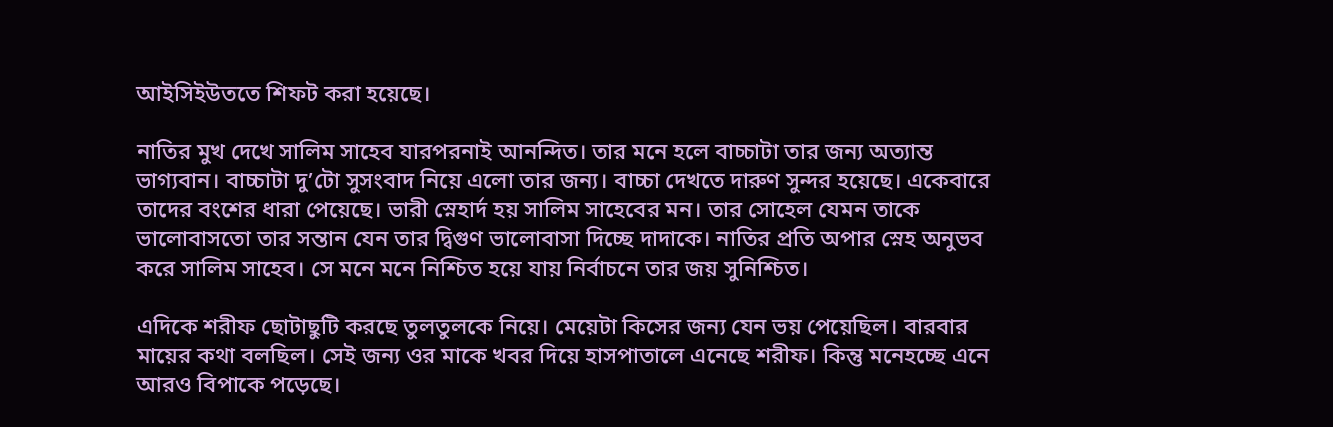আইসিইউততে শিফট করা হয়েছে।

নাতির মুখ দেখে সালিম সাহেব যারপরনাই আনন্দিত। তার মনে হলে বাচ্চাটা তার জন্য অত্যান্ত ভাগ্যবান। বাচ্চাটা দু’টো সুসংবাদ নিয়ে এলো তার জন্য। বাচ্চা দেখতে দারুণ সুন্দর হয়েছে। একেবারে তাদের বংশের ধারা পেয়েছে। ভারী স্নেহার্দ হয় সালিম সাহেবের মন। তার সোহেল যেমন তাকে ভালোবাসতো তার সন্তান যেন তার দ্বিগুণ ভালোবাসা দিচ্ছে দাদাকে। নাতির প্রতি অপার স্নেহ অনুভব করে সালিম সাহেব। সে মনে মনে নিশ্চিত হয়ে যায় নির্বাচনে তার জয় সুনিশ্চিত।

এদিকে শরীফ ছোটাছুটি করছে তুলতুলকে নিয়ে। মেয়েটা কিসের জন্য যেন ভয় পেয়েছিল। বারবার মায়ের কথা বলছিল। সেই জন্য ওর মাকে খবর দিয়ে হাসপাতালে এনেছে শরীফ। কিন্তু মনেহচ্ছে এনে আরও বিপাকে পড়েছে।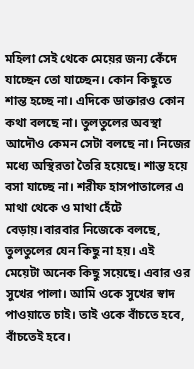মহিলা সেই থেকে মেয়ের জন্য কেঁদে যাচ্ছেন তো যাচ্ছেন। কোন কিছুতে শান্ত হচ্ছে না। এদিকে ডাক্তারও কোন কথা বলছে না। তুলতুলের অবস্থা আদৌও কেমন সেটা বলছে না। নিজের মধ্যে অস্থিরতা তৈরি হয়েছে। শান্ত হয়ে বসা যাচ্ছে না। শরীফ হাসপাতালের এ মাথা থেকে ও মাথা হেঁটে বেড়ায়।বারবার নিজেকে বলছে, তুলতুলের যেন কিছু না হয়। এই মেয়েটা অনেক কিছু সয়েছে। এবার ওর সুখের পালা। আমি ওকে সুখের স্বাদ পাওয়াতে চাই। তাই ওকে বাঁচতে হবে, বাঁচতেই হবে।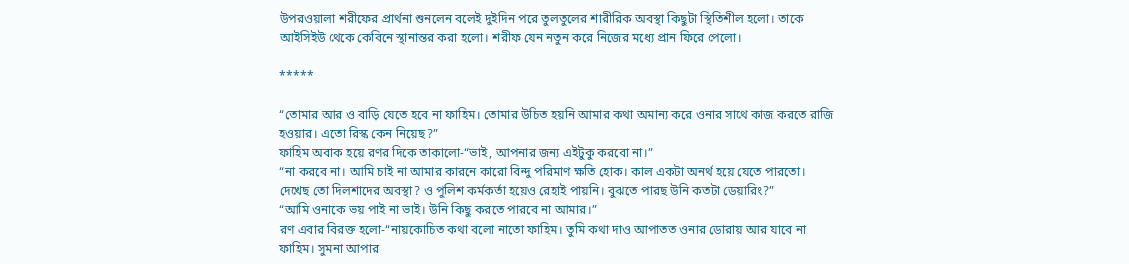উপরওয়ালা শরীফের প্রার্থনা শুনলেন বলেই দুইদিন পরে তুলতুলের শারীরিক অবস্থা কিছুটা স্থিতিশীল হলো। তাকে আইসিইউ থেকে কেবিনে স্থানান্তর করা হলো। শরীফ যেন নতুন করে নিজের মধ্যে প্রান ফিরে পেলো।

*****

“তোমার আর ও বাড়ি যেতে হবে না ফাহিম। তোমার উচিত হয়নি আমার কথা অমান্য করে ওনার সাথে কাজ করতে রাজি হওয়ার। এতো রিস্ক কেন নিয়েছ?”
ফাহিম অবাক হয়ে রণর দিকে তাকালো-“ভাই, আপনার জন্য এইটুকু করবো না।”
“না করবে না। আমি চাই না আমার কারনে কারো বিন্দু পরিমাণ ক্ষতি হোক। কাল একটা অনর্থ হয়ে যেতে পারতো। দেখেছ তো দিলশাদের অবস্থা? ও পুলিশ কর্মকর্তা হয়েও রেহাই পায়নি। বুঝতে পারছ উনি কতটা ডেয়ারিং?”
“আমি ওনাকে ভয় পাই না ভাই। উনি কিছু করতে পারবে না আমার।”
রণ এবার বিরক্ত হলো-“নায়কোচিত কথা বলো নাতো ফাহিম। তুমি কথা দাও আপাতত ওনার ডোরায় আর যাবে না ফাহিম। সুমনা আপার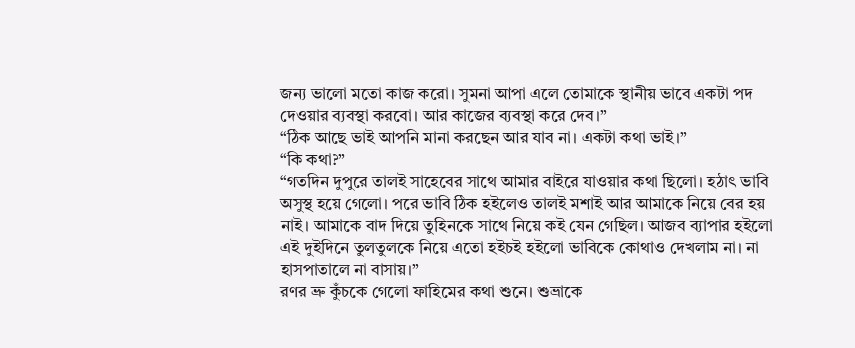জন্য ভালো মতো কাজ করো। সুমনা আপা এলে তোমাকে স্থানীয় ভাবে একটা পদ দেওয়ার ব্যবস্থা করবো। আর কাজের ব্যবস্থা করে দেব।”
“ঠিক আছে ভাই আপনি মানা করছেন আর যাব না। একটা কথা ভাই।”
“কি কথা?”
“গতদিন দুপুরে তালই সাহেবের সাথে আমার বাইরে যাওয়ার কথা ছিলো। হঠাৎ ভাবি অসুস্থ হয়ে গেলো। পরে ভাবি ঠিক হইলেও তালই মশাই আর আমাকে নিয়ে বের হয় নাই। আমাকে বাদ দিয়ে তুহিনকে সাথে নিয়ে কই যেন গেছিল। আজব ব্যাপার হইলো এই দুইদিনে তুলতুলকে নিয়ে এতো হইচই হইলো ভাবিকে কোথাও দেখলাম না। না হাসপাতালে না বাসায়।”
রণর ভ্রু কুঁচকে গেলো ফাহিমের কথা শুনে। শুভ্রাকে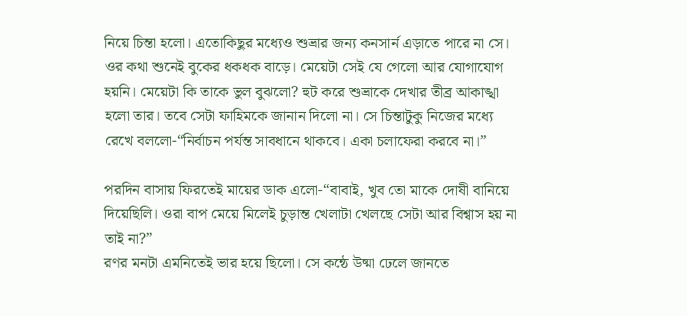নিয়ে চিন্তা হলো। এতোকিছুর মধ্যেও শুভ্রার জন্য কনসার্ন এড়াতে পারে না সে। ওর কথা শুনেই বুকের ধকধক বাড়ে। মেয়েটা সেই যে গেলো আর যোগাযোগ হয়নি। মেয়েটা কি তাকে ভুল বুঝলো? হুট করে শুভ্রাকে দেখার তীব্র আকাঙ্খা হলো তার। তবে সেটা ফাহিমকে জানান দিলো না। সে চিন্তাটুকু নিজের মধ্যে রেখে বললো-“নির্বাচন পর্যন্ত সাবধানে থাকবে। একা চলাফেরা করবে না।”

পরদিন বাসায় ফিরতেই মায়ের ডাক এলো-“বাবাই, খুব তো মাকে দোষী বানিয়ে দিয়েছিলি। ওরা বাপ মেয়ে মিলেই চুড়ান্ত খেলাটা খেলছে সেটা আর বিশ্বাস হয় না তাই না?”
রণর মনটা এমনিতেই ভার হয়ে ছিলো। সে কন্ঠে উষ্মা ঢেলে জানতে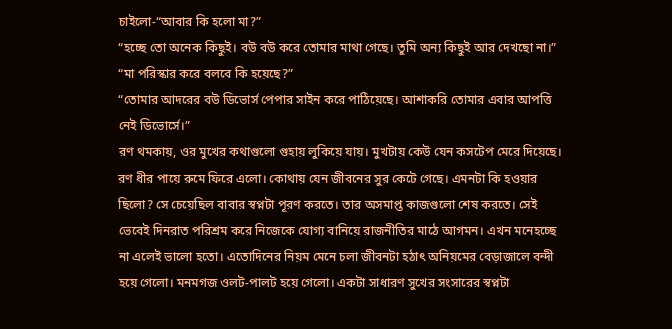চাইলো-“আবার কি হলো মা?”
“হচ্ছে তো অনেক কিছুই। বউ বউ করে তোমার মাথা গেছে। তুমি অন্য কিছুই আর দেখছো না।”
“মা পরিস্কার করে বলবে কি হয়েছে?”
“তোমার আদরের বউ ডিভোর্স পেপার সাইন করে পাঠিয়েছে। আশাকরি তোমার এবার আপত্তি নেই ডিভোর্সে।”
রণ থমকায়, ওর মুখের কথাগুলো গুহায় লুকিয়ে যায়। মুখটায় কেউ যেন কসটেপ মেরে দিয়েছে। রণ ধীর পায়ে রুমে ফিরে এলো। কোথায় যেন জীবনের সুর কেটে গেছে। এমনটা কি হওয়ার ছিলো? সে চেয়েছিল বাবার স্বপ্নটা পূরণ করতে। তার অসমাপ্ত কাজগুলো শেষ করতে। সেই ভেবেই দিনরাত পরিশ্রম করে নিজেকে যোগ্য বানিয়ে রাজনীতির মাঠে আগমন। এখন মনেহচ্ছে না এলেই ভালো হতো। এতোদিনের নিয়ম মেনে চলা জীবনটা হঠাৎ অনিয়মের বেড়াজালে বন্দী হয়ে গেলো। মনমগজ ওলট-পালট হয়ে গেলো। একটা সাধারণ সুখের সংসারের স্বপ্নটা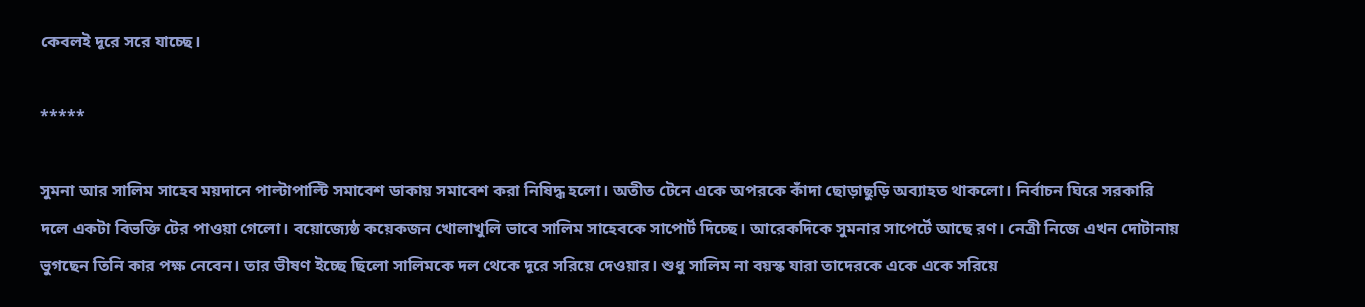কেবলই দূরে সরে যাচ্ছে।

*****

সুমনা আর সালিম সাহেব ময়দানে পাল্টাপাল্টি সমাবেশ ডাকায় সমাবেশ করা নিষিদ্ধ হলো। অতীত টেনে একে অপরকে কাঁদা ছোড়াছুড়ি অব্যাহত থাকলো। নির্বাচন ঘিরে সরকারি দলে একটা বিভক্তি টের পাওয়া গেলো। বয়োজ্যেষ্ঠ কয়েকজন খোলাখুলি ভাবে সালিম সাহেবকে সাপোর্ট দিচ্ছে। আরেকদিকে সুমনার সাপের্টে আছে রণ। নেত্রী নিজে এখন দোটানায় ভুগছেন তিনি কার পক্ষ নেবেন। তার ভীষণ ইচ্ছে ছিলো সালিমকে দল থেকে দূরে সরিয়ে দেওয়ার। শুধু সালিম না বয়স্ক যারা তাদেরকে একে একে সরিয়ে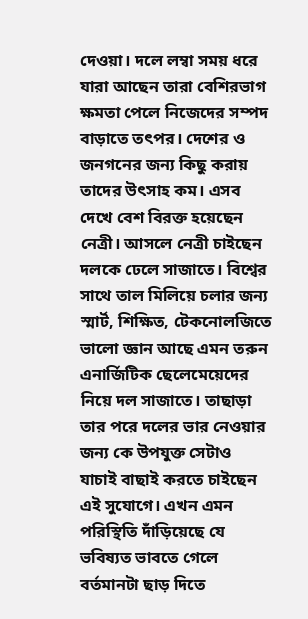দেওয়া। দলে লম্বা সময় ধরে যারা আছেন তারা বেশিরভাগ ক্ষমতা পেলে নিজেদের সম্পদ বাড়াতে তৎপর। দেশের ও জনগনের জন্য কিছু করায় তাদের উৎসাহ কম। এসব দেখে বেশ বিরক্ত হয়েছেন নেত্রী। আসলে নেত্রী চাইছেন দলকে ঢেলে সাজাতে। বিশ্বের সাথে তাল মিলিয়ে চলার জন্য স্মার্ট, শিক্ষিত, টেকনোলজিতে ভালো জ্ঞান আছে এমন তরুন এনার্জিটিক ছেলেমেয়েদের নিয়ে দল সাজাতে। তাছাড়া তার পরে দলের ভার নেওয়ার জন্য কে উপযুক্ত সেটাও যাচাই বাছাই করতে চাইছেন এই সুযোগে। এখন এমন পরিস্থিতি দাঁড়িয়েছে যে ভবিষ্যত ভাবতে গেলে বর্তমানটা ছাড় দিতে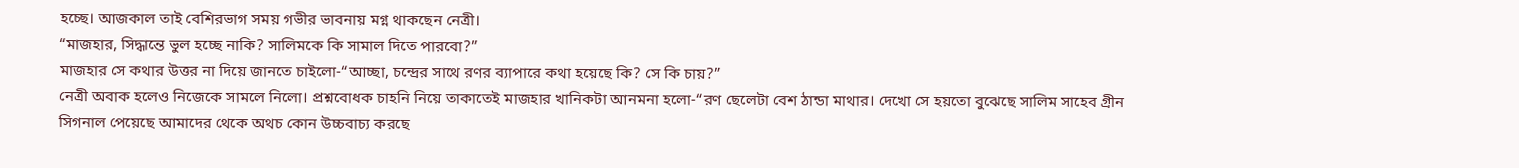হচ্ছে। আজকাল তাই বেশিরভাগ সময় গভীর ভাবনায় মগ্ন থাকছেন নেত্রী।
“মাজহার, সিদ্ধান্তে ভুল হচ্ছে নাকি? সালিমকে কি সামাল দিতে পারবো?”
মাজহার সে কথার উত্তর না দিয়ে জানতে চাইলো-“আচ্ছা, চন্দ্রের সাথে রণর ব্যাপারে কথা হয়েছে কি? সে কি চায়?”
নেত্রী অবাক হলেও নিজেকে সামলে নিলো। প্রশ্নবোধক চাহনি নিয়ে তাকাতেই মাজহার খানিকটা আনমনা হলো-“রণ ছেলেটা বেশ ঠান্ডা মাথার। দেখো সে হয়তো বুঝেছে সালিম সাহেব গ্রীন সিগনাল পেয়েছে আমাদের থেকে অথচ কোন উচ্চবাচ্য করছে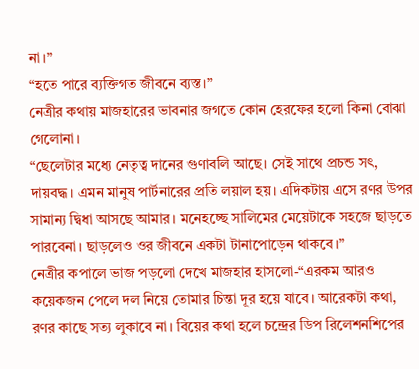না।”
“হতে পারে ব্যক্তিগত জীবনে ব্যস্ত।”
নেত্রীর কথায় মাজহারের ভাবনার জগতে কোন হেরফের হলো কিনা বোঝা গেলোনা।
“ছেলেটার মধ্যে নেতৃত্ব দানের গুণাবলি আছে। সেই সাথে প্রচন্ড সৎ, দায়বদ্ধ। এমন মানুষ পার্টনারের প্রতি লয়াল হয়। এদিকটায় এসে রণর উপর সামান্য দ্বিধা আসছে আমার। মনেহচ্ছে সালিমের মেয়েটাকে সহজে ছাড়তে পারবেনা। ছাড়লেও ওর জীবনে একটা টানাপোড়েন থাকবে।”
নেত্রীর কপালে ভাজ পড়লো দেখে মাজহার হাসলো-“এরকম আরও কয়েকজন পেলে দল নিয়ে তোমার চিন্তা দূর হয়ে যাবে। আরেকটা কথা, রণর কাছে সত্য লুকাবে না। বিয়ের কথা হলে চন্দ্রের ডিপ রিলেশনশিপের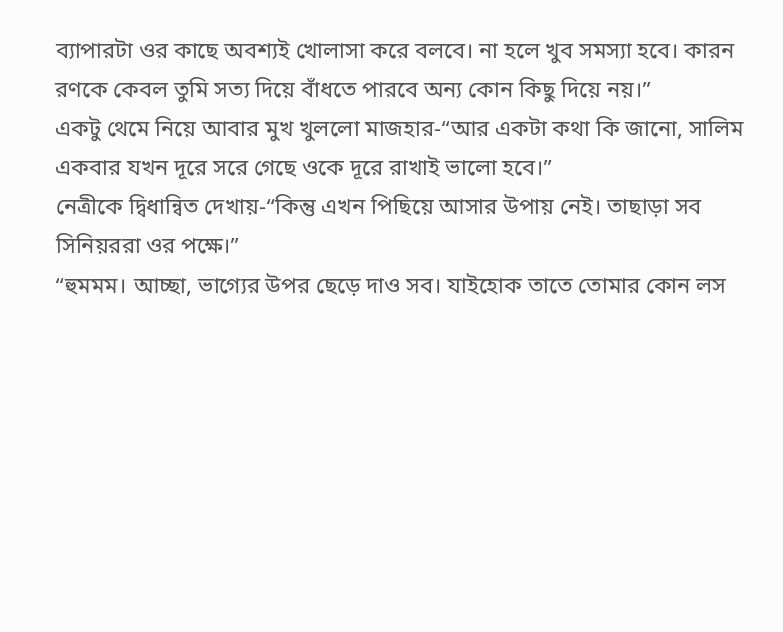ব্যাপারটা ওর কাছে অবশ্যই খোলাসা করে বলবে। না হলে খুব সমস্যা হবে। কারন রণকে কেবল তুমি সত্য দিয়ে বাঁধতে পারবে অন্য কোন কিছু দিয়ে নয়।”
একটু থেমে নিয়ে আবার মুখ খুললো মাজহার-“আর একটা কথা কি জানো, সালিম একবার যখন দূরে সরে গেছে ওকে দূরে রাখাই ভালো হবে।”
নেত্রীকে দ্বিধান্বিত দেখায়-“কিন্তু এখন পিছিয়ে আসার উপায় নেই। তাছাড়া সব সিনিয়ররা ওর পক্ষে।”
“হুমমম। আচ্ছা, ভাগ্যের উপর ছেড়ে দাও সব। যাইহোক তাতে তোমার কোন লস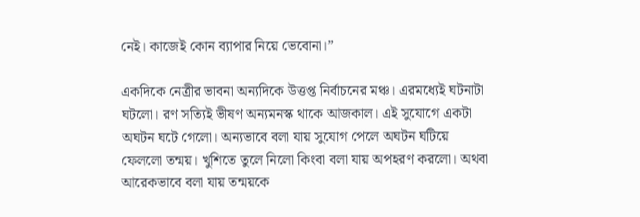নেই। কাজেই কোন ব্যাপার নিয়ে ভেবোনা।”

একদিকে নেত্রীর ভাবনা অন্যদিকে উত্তপ্ত নির্বাচনের মঞ্চ। এরমধ্যেই ঘটনাটা ঘটলো। রণ সত্যিই ভীষণ অন্যমনস্ক থাকে আজকাল। এই সুযোগে একটা অঘটন ঘটে গেলো। অন্যভাবে বলা যায় সুযোগ পেলে অঘটন ঘটিয়ে ফেললো তন্ময়। খুশিতে তুলে নিলো কিংবা বলা যায় অপহরণ করলো। অথবা আরেকভাবে বলা যায় তন্ময়কে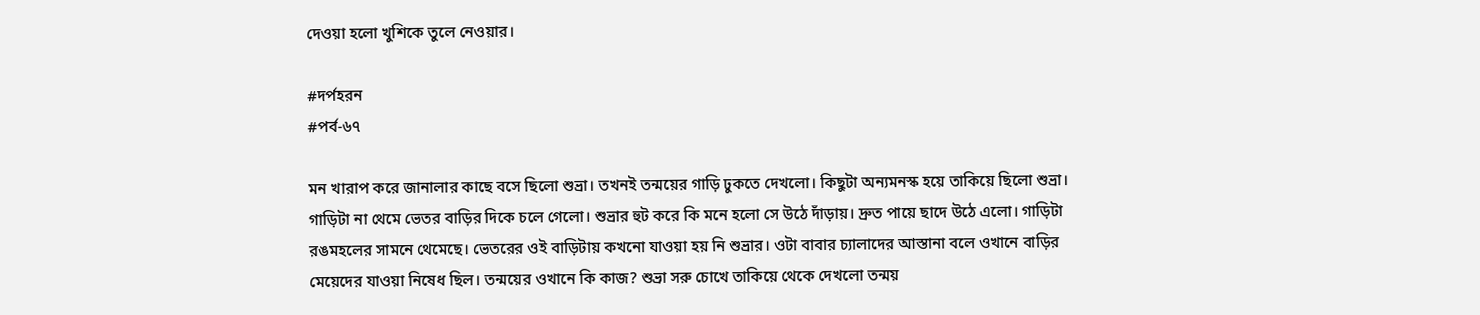দেওয়া হলো খুশিকে তুলে নেওয়ার।

#দর্পহরন
#পর্ব-৬৭

মন খারাপ করে জানালার কাছে বসে ছিলো শুভ্রা। তখনই তন্ময়ের গাড়ি ঢুকতে দেখলো। কিছুটা অন্যমনস্ক হয়ে তাকিয়ে ছিলো শুভ্রা। গাড়িটা না থেমে ভেতর বাড়ির দিকে চলে গেলো। শুভ্রার হুট করে কি মনে হলো সে উঠে দাঁড়ায়। দ্রুত পায়ে ছাদে উঠে এলো। গাড়িটা রঙমহলের সামনে থেমেছে। ভেতরের ওই বাড়িটায় কখনো যাওয়া হয় নি শুভ্রার। ওটা বাবার চ্যালাদের আস্তানা বলে ওখানে বাড়ির মেয়েদের যাওয়া নিষেধ ছিল। তন্ময়ের ওখানে কি কাজ? শুভ্রা সরু চোখে তাকিয়ে থেকে দেখলো তন্ময়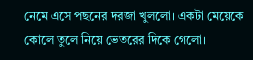নেমে এসে পছনের দরজা খুললো। একটা মেয়েকে কোলে তুলে নিয়ে ভেতরের দিকে গেলো।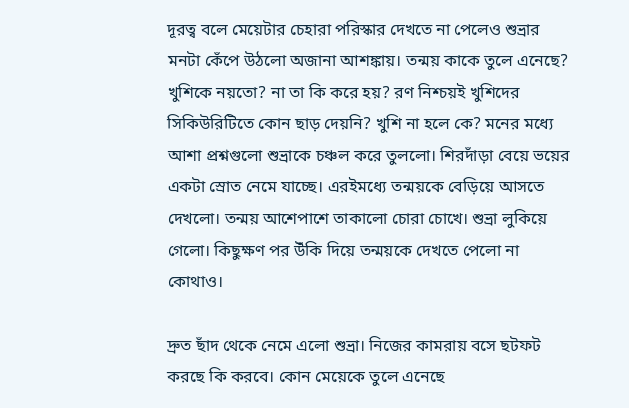দূরত্ব বলে মেয়েটার চেহারা পরিস্কার দেখতে না পেলেও শুভ্রার মনটা কেঁপে উঠলো অজানা আশঙ্কায়। তন্ময় কাকে তুলে এনেছে? খুশিকে নয়তো? না তা কি করে হয়? রণ নিশ্চয়ই খুশিদের সিকিউরিটিতে কোন ছাড় দেয়নি? খুশি না হলে কে? মনের মধ্যে আশা প্রশ্নগুলো শুভ্রাকে চঞ্চল করে তুললো। শিরদাঁড়া বেয়ে ভয়ের একটা স্রোত নেমে যাচ্ছে। এরইমধ্যে তন্ময়কে বেড়িয়ে আসতে দেখলো। তন্ময় আশেপাশে তাকালো চোরা চোখে। শুভ্রা লুকিয়ে গেলো। কিছুক্ষণ পর উঁকি দিয়ে তন্ময়কে দেখতে পেলো না কোথাও।

দ্রুত ছাঁদ থেকে নেমে এলো শুভ্রা। নিজের কামরায় বসে ছটফট করছে কি করবে। কোন মেয়েকে তুলে এনেছে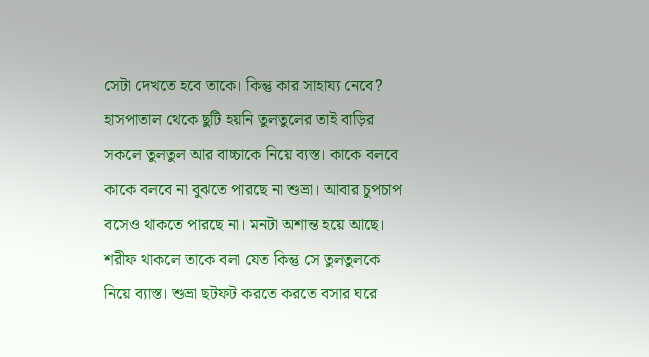সেটা দেখতে হবে তাকে। কিন্তু কার সাহায্য নেবে? হাসপাতাল থেকে ছুটি হয়নি তুলতুলের তাই বাড়ির সকলে তুলতুল আর বাচ্চাকে নিয়ে ব্যস্ত। কাকে বলবে কাকে বলবে না বুঝতে পারছে না শুভ্রা। আবার চুপচাপ বসেও থাকতে পারছে না। মনটা অশান্ত হয়ে আছে। শরীফ থাকলে তাকে বলা যেত কিন্তু সে তুলতুলকে নিয়ে ব্যাস্ত। শুভ্রা ছটফট করতে করতে বসার ঘরে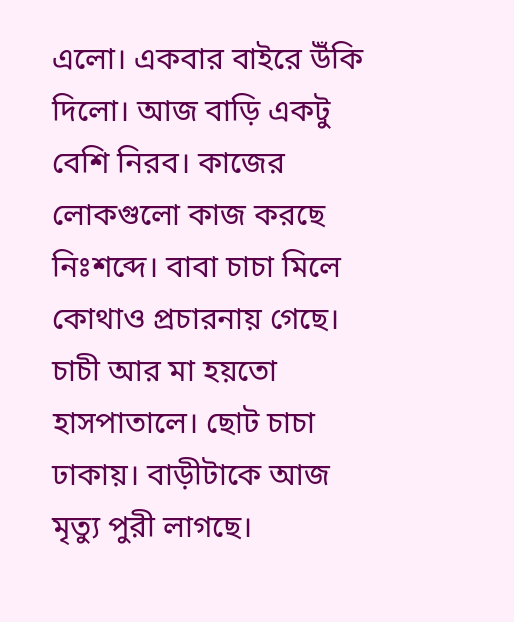এলো। একবার বাইরে উঁকি দিলো। আজ বাড়ি একটু বেশি নিরব। কাজের লোকগুলো কাজ করছে নিঃশব্দে। বাবা চাচা মিলে কোথাও প্রচারনায় গেছে। চাচী আর মা হয়তো হাসপাতালে। ছোট চাচা ঢাকায়। বাড়ীটাকে আজ মৃত্যু পুরী লাগছে।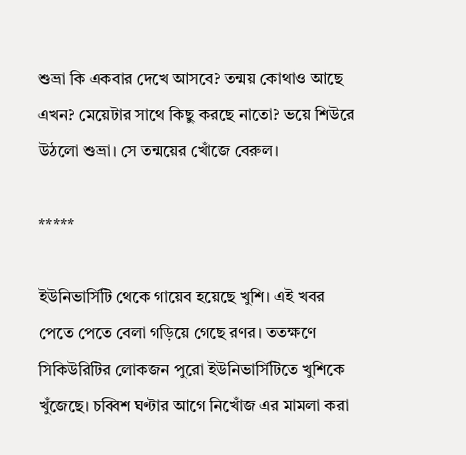শুভ্রা কি একবার দেখে আসবে? তন্ময় কোথাও আছে এখন? মেয়েটার সাথে কিছু করছে নাতো? ভয়ে শিউরে উঠলো শুভ্রা। সে তন্ময়ের খোঁজে বেরুল।

*****

ইউনিভার্সিটি থেকে গায়েব হয়েছে খুশি। এই খবর পেতে পেতে বেলা গড়িয়ে গেছে রণর। ততক্ষণে সিকিউরিটির লোকজন পুরো ইউনিভার্সিটিতে খুশিকে খুঁজেছে। চব্বিশ ঘণ্টার আগে নিখোঁজ এর মামলা করা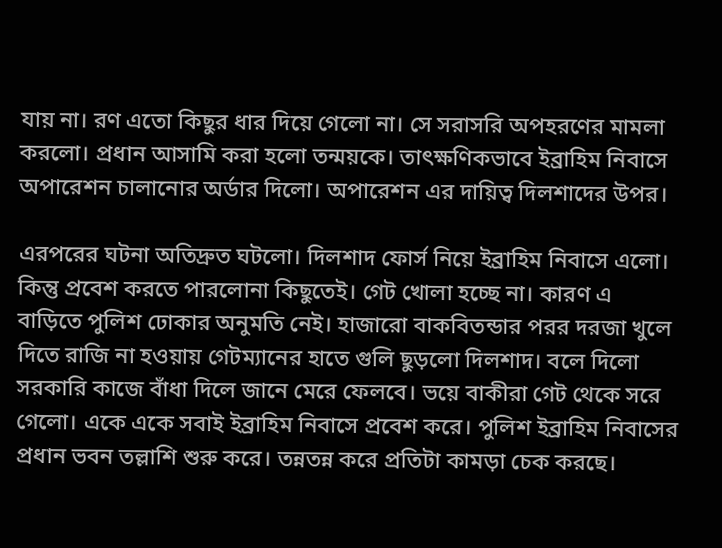যায় না। রণ এতো কিছুর ধার দিয়ে গেলো না। সে সরাসরি অপহরণের মামলা করলো। প্রধান আসামি করা হলো তন্ময়কে। তাৎক্ষণিকভাবে ইব্রাহিম নিবাসে অপারেশন চালানোর অর্ডার দিলো। অপারেশন এর দায়িত্ব দিলশাদের উপর।

এরপরের ঘটনা অতিদ্রুত ঘটলো। দিলশাদ ফোর্স নিয়ে ইব্রাহিম নিবাসে এলো। কিন্তু প্রবেশ করতে পারলোনা কিছুতেই। গেট খোলা হচ্ছে না। কারণ এ বাড়িতে পুলিশ ঢোকার অনুমতি নেই। হাজারো বাকবিতন্ডার পরর দরজা খুলে দিতে রাজি না হওয়ায় গেটম্যানের হাতে গুলি ছুড়লো দিলশাদ। বলে দিলো সরকারি কাজে বাঁধা দিলে জানে মেরে ফেলবে। ভয়ে বাকীরা গেট থেকে সরে গেলো। একে একে সবাই ইব্রাহিম নিবাসে প্রবেশ করে। পুলিশ ইব্রাহিম নিবাসের প্রধান ভবন তল্লাশি শুরু করে। তন্নতন্ন করে প্রতিটা কামড়া চেক করছে।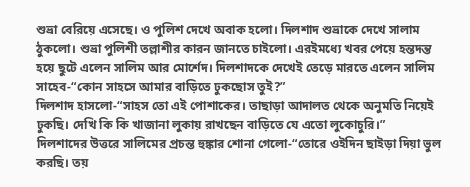শুভ্রা বেরিয়ে এসেছে। ও পুলিশ দেখে অবাক হলো। দিলশাদ শুভ্রাকে দেখে সালাম ঠুকলো। শুভ্রা পুলিশী তল্লাশীর কারন জানতে চাইলো। এরইমধ্যে খবর পেয়ে হন্তদন্ত হয়ে ছুটে এলেন সালিম আর মোর্শেদ। দিলশাদকে দেখেই তেড়ে মারতে এলেন সালিম সাহেব-“কোন সাহসে আমার বাড়িতে ঢুকছোস তুই?”
দিলশাদ হাসলো-“সাহস তো এই পোশাকের। তাছাড়া আদালত থেকে অনুমতি নিয়েই ঢুকছি। দেখি কি কি খাজানা লুকায় রাখছেন বাড়িতে যে এতো লুকোচুরি।”
দিলশাদের উত্তরে সালিমের প্রচন্ত হুঙ্কার শোনা গেলো-“তোরে ওইদিন ছাইড়া দিয়া ভুল করছি। তয়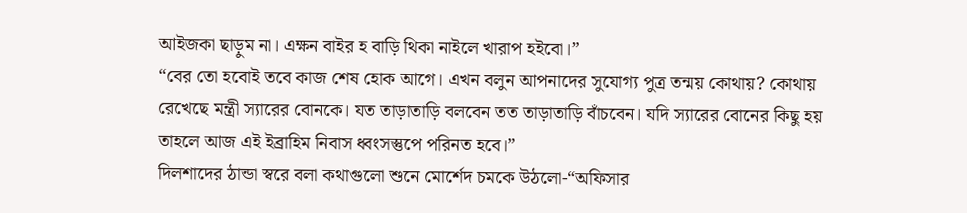আইজকা ছাড়ুম না। এক্ষন বাইর হ বাড়ি থিকা নাইলে খারাপ হইবো।”
“বের তো হবোই তবে কাজ শেষ হোক আগে। এখন বলুন আপনাদের সুযোগ্য পুত্র তন্ময় কোথায়? কোথায় রেখেছে মন্ত্রী স্যারের বোনকে। যত তাড়াতাড়ি বলবেন তত তাড়াতাড়ি বাঁচবেন। যদি স্যারের বোনের কিছু হয় তাহলে আজ এই ইব্রাহিম নিবাস ধ্বংসস্তুপে পরিনত হবে।”
দিলশাদের ঠান্ডা স্বরে বলা কথাগুলো শুনে মোর্শেদ চমকে উঠলো-“অফিসার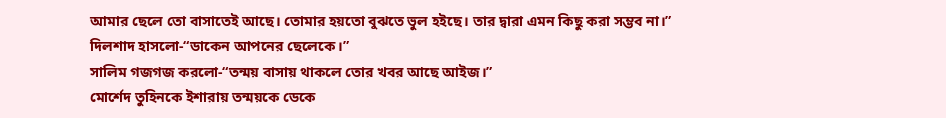আমার ছেলে তো বাসাতেই আছে। তোমার হয়তো বুঝতে ভুল হইছে। তার দ্বারা এমন কিছু করা সম্ভব না।”
দিলশাদ হাসলো-“ডাকেন আপনের ছেলেকে।”
সালিম গজগজ করলো-“তন্ময় বাসায় থাকলে তোর খবর আছে আইজ।”
মোর্শেদ তুহিনকে ইশারায় তন্ময়কে ডেকে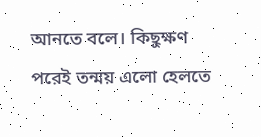আনতে বলে। কিছুক্ষণ পরেই তন্ময় এলো হেলতে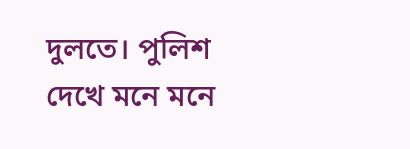দুলতে। পুলিশ দেখে মনে মনে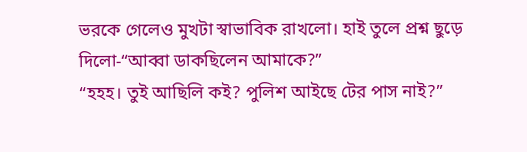ভরকে গেলেও মুখটা স্বাভাবিক রাখলো। হাই তুলে প্রশ্ন ছুড়ে দিলো-“আব্বা ডাকছিলেন আমাকে?”
“হহহ। তুই আছিলি কই? পুলিশ আইছে টের পাস নাই?”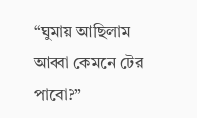“ঘুমায় আছিলাম আব্বা কেমনে টের পাবো?”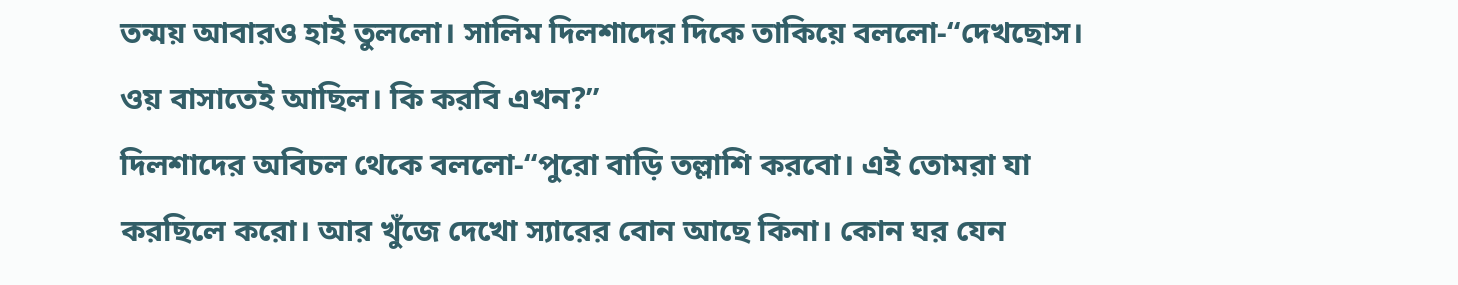তন্ময় আবারও হাই তুললো। সালিম দিলশাদের দিকে তাকিয়ে বললো-“দেখছোস। ওয় বাসাতেই আছিল। কি করবি এখন?”
দিলশাদের অবিচল থেকে বললো-“পুরো বাড়ি তল্লাশি করবো। এই তোমরা যা করছিলে করো। আর খুঁজে দেখো স্যারের বোন আছে কিনা। কোন ঘর যেন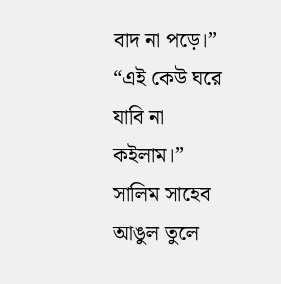বাদ না পড়ে।”
“এই কেউ ঘরে যাবি না কইলাম।”
সালিম সাহেব আঙুল তুলে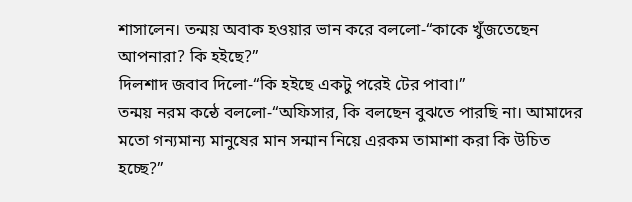শাসালেন। তন্ময় অবাক হওয়ার ভান করে বললো-“কাকে খুঁজতেছেন আপনারা? কি হইছে?”
দিলশাদ জবাব দিলো-“কি হইছে একটু পরেই টের পাবা।”
তন্ময় নরম কন্ঠে বললো-“অফিসার, কি বলছেন বুঝতে পারছি না। আমাদের মতো গন্যমান্য মানুষের মান সন্মান নিয়ে এরকম তামাশা করা কি উচিত হচ্ছে?”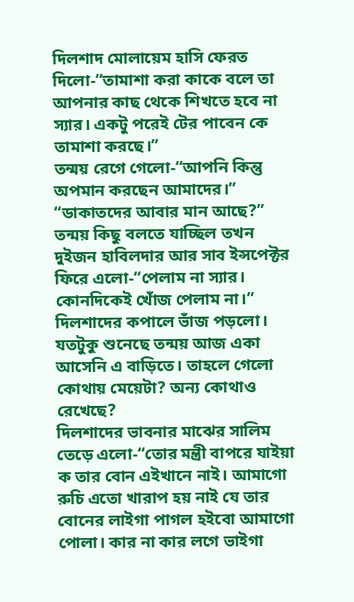দিলশাদ মোলায়েম হাসি ফেরত দিলো-“তামাশা করা কাকে বলে তা আপনার কাছ থেকে শিখতে হবে না স্যার। একটু পরেই টের পাবেন কে তামাশা করছে।”
তন্ময় রেগে গেলো-“আপনি কিন্তু অপমান করছেন আমাদের।”
“ডাকাতদের আবার মান আছে?”
তন্ময় কিছু বলতে যাচ্ছিল তখন দুইজন হাবিলদার আর সাব ইন্সপেক্টর ফিরে এলো-“পেলাম না স্যার। কোনদিকেই খোঁজ পেলাম না।”
দিলশাদের কপালে ভাঁজ পড়লো। যতটুকু শুনেছে তন্ময় আজ একা আসেনি এ বাড়িতে। তাহলে গেলো কোথায় মেয়েটা? অন্য কোথাও রেখেছে?
দিলশাদের ভাবনার মাঝের সালিম তেড়ে এলো-“তোর মন্ত্রী বাপরে যাইয়া ক তার বোন এইখানে নাই। আমাগো রুচি এতো খারাপ হয় নাই যে তার বোনের লাইগা পাগল হইবো আমাগো পোলা। কার না কার লগে ভাইগা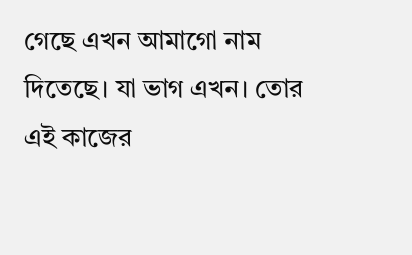গেছে এখন আমাগো নাম দিতেছে। যা ভাগ এখন। তোর এই কাজের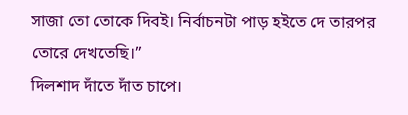সাজা তো তোকে দিবই। নির্বাচনটা পাড় হইতে দে তারপর তোরে দেখতেছি।”
দিলশাদ দাঁতে দাঁত চাপে।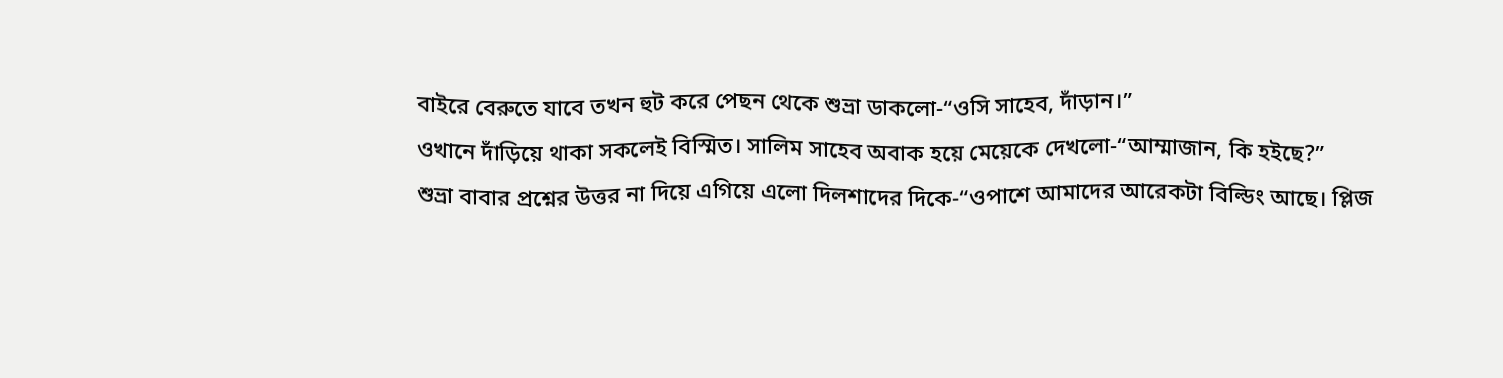বাইরে বেরুতে যাবে তখন হুট করে পেছন থেকে শুভ্রা ডাকলো-“ওসি সাহেব, দাঁড়ান।”
ওখানে দাঁড়িয়ে থাকা সকলেই বিস্মিত। সালিম সাহেব অবাক হয়ে মেয়েকে দেখলো-“আম্মাজান, কি হইছে?”
শুভ্রা বাবার প্রশ্নের উত্তর না দিয়ে এগিয়ে এলো দিলশাদের দিকে-“ওপাশে আমাদের আরেকটা বিল্ডিং আছে। প্লিজ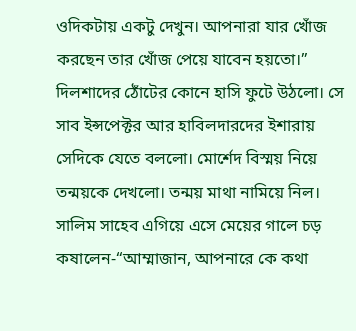ওদিকটায় একটু দেখুন। আপনারা যার খোঁজ করছেন তার খোঁজ পেয়ে যাবেন হয়তো।”
দিলশাদের ঠোঁটের কোনে হাসি ফুটে উঠলো। সে সাব ইন্সপেক্টর আর হাবিলদারদের ইশারায় সেদিকে যেতে বললো। মোর্শেদ বিস্ময় নিয়ে তন্ময়কে দেখলো। তন্ময় মাথা নামিয়ে নিল। সালিম সাহেব এগিয়ে এসে মেয়ের গালে চড় কষালেন-“আম্মাজান, আপনারে কে কথা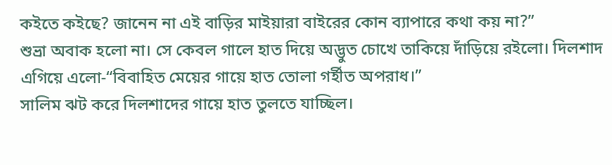কইতে কইছে? জানেন না এই বাড়ির মাইয়ারা বাইরের কোন ব্যাপারে কথা কয় না?”
শুভ্রা অবাক হলো না। সে কেবল গালে হাত দিয়ে অদ্ভুত চোখে তাকিয়ে দাঁড়িয়ে রইলো। দিলশাদ এগিয়ে এলো-“বিবাহিত মেয়ের গায়ে হাত তোলা গর্হীত অপরাধ।”
সালিম ঝট করে দিলশাদের গায়ে হাত তুলতে যাচ্ছিল।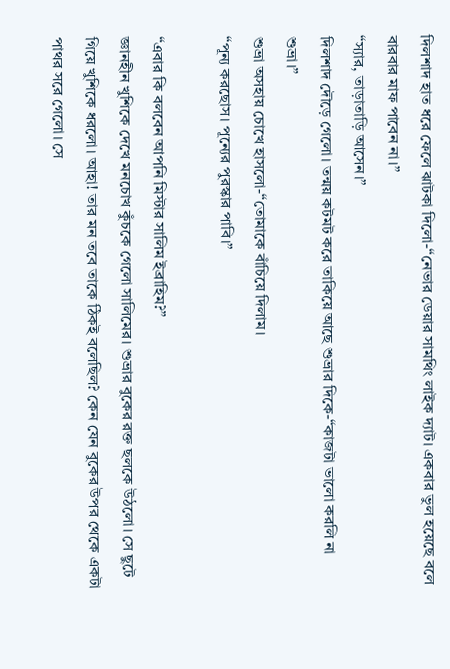দিলশাদ হাত ধরে ফেলে ঝাটকা দিলো-“নেভার ডেয়ার সামথিং লাইক দ্যাট। একবার ভুল হয়েছে বলে বারবার মাফ পাবেন না।”
“স্যার, তাড়াতাড়ি আসেন।”
দিলশাদ দৌড়ে গেলো। তন্ময় কটমট করে তাকিয়ে আছে শুভ্রার দিকে-“কাজটা ভালো করলি না শুভ্রা।”
শুভ্রা অসহায় চোখে হাসলো-“তোমাকে বাঁচিয়ে দিলাম।
“পূন্য করছোস। পূন্যের পুরস্কার পাবি।”

“এবার কি বলবেন আপনি মিস্টার সালিম ইব্রাহিম?”
জ্ঞানহীন খুশিকে দেখে মনচোখ কুঁচকে গেলো সালিমের। শুভ্রার বুকের রক্ত ছলকে উঠলো। সে ছুটে গিয়ে খুশিকে ধরলো। আহা! তার মন তবে তাকে ঠিকই বলেছিল? কেন যেন বুকের উপর থেকে একটা পাথর সরে গেলো। সে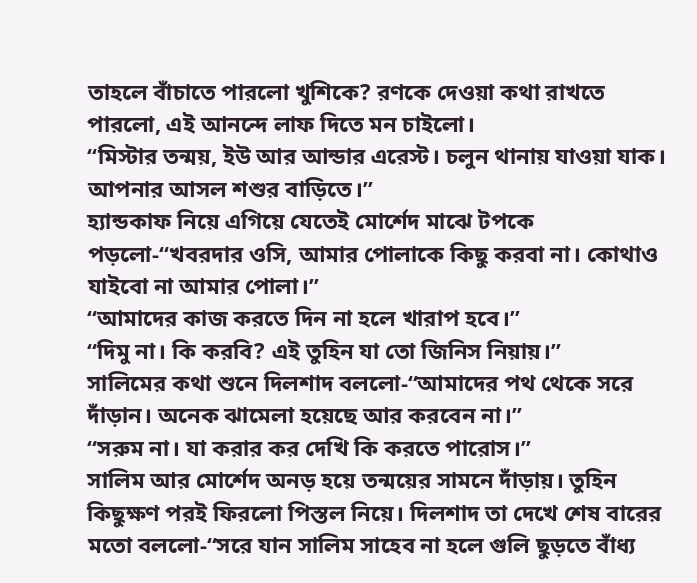তাহলে বাঁচাতে পারলো খুশিকে? রণকে দেওয়া কথা রাখতে পারলো, এই আনন্দে লাফ দিতে মন চাইলো।
“মিস্টার তন্ময়, ইউ আর আন্ডার এরেস্ট। চলুন থানায় যাওয়া যাক। আপনার আসল শশুর বাড়িতে।”
হ্যান্ডকাফ নিয়ে এগিয়ে যেতেই মোর্শেদ মাঝে টপকে পড়লো-“খবরদার ওসি, আমার পোলাকে কিছু করবা না। কোথাও যাইবো না আমার পোলা।”
“আমাদের কাজ করতে দিন না হলে খারাপ হবে।”
“দিমু না। কি করবি? এই তুহিন যা তো জিনিস নিয়ায়।”
সালিমের কথা শুনে দিলশাদ বললো-“আমাদের পথ থেকে সরে দাঁড়ান। অনেক ঝামেলা হয়েছে আর করবেন না।”
“সরুম না। যা করার কর দেখি কি করতে পারোস।”
সালিম আর মোর্শেদ অনড় হয়ে তন্ময়ের সামনে দাঁড়ায়। তুহিন কিছুক্ষণ পরই ফিরলো পিস্তল নিয়ে। দিলশাদ তা দেখে শেষ বারের মতো বললো-“সরে যান সালিম সাহেব না হলে গুলি ছুড়তে বাঁধ্য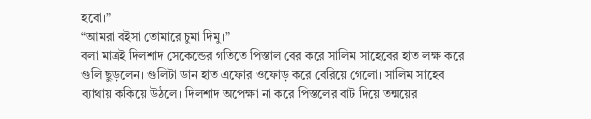হবো।”
“আমরা বইসা তোমারে চুমা দিমু।”
বলা মাত্রই দিলশাদ সেকেন্ডের গতিতে পিস্তাল বের করে সালিম সাহেবের হাত লক্ষ করে গুলি ছুড়লেন। গুলিটা ডান হাত এফোর ওফোড় করে বেরিয়ে গেলো। সালিম সাহেব ব্যাথায় ককিয়ে উঠলে। দিলশাদ অপেক্ষা না করে পিস্তলের বাট দিয়ে তন্ময়ের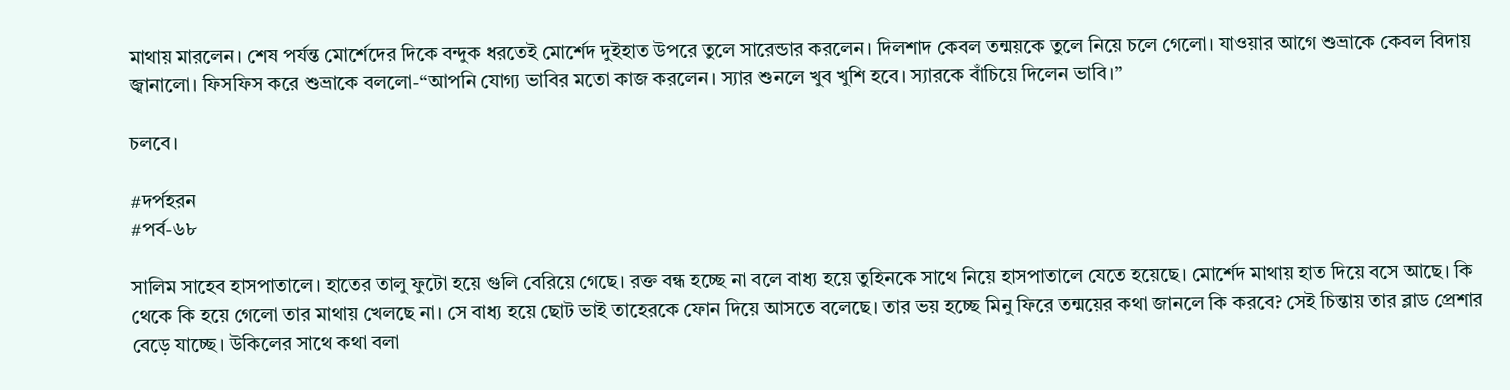মাথায় মারলেন। শেষ পর্যন্ত মোর্শেদের দিকে বন্দুক ধরতেই মোর্শেদ দুইহাত উপরে তুলে সারেন্ডার করলেন। দিলশাদ কেবল তন্ময়কে তুলে নিয়ে চলে গেলো। যাওয়ার আগে শুভ্রাকে কেবল বিদায় জ্বানালো। ফিসফিস করে শুভ্রাকে বললো-“আপনি যোগ্য ভাবির মতো কাজ করলেন। স্যার শুনলে খুব খুশি হবে। স্যারকে বাঁচিয়ে দিলেন ভাবি।”

চলবে।

#দর্পহরন
#পর্ব-৬৮

সালিম সাহেব হাসপাতালে। হাতের তালু ফুটো হয়ে গুলি বেরিয়ে গেছে। রক্ত বন্ধ হচ্ছে না বলে বাধ্য হয়ে তুহিনকে সাথে নিয়ে হাসপাতালে যেতে হয়েছে। মোর্শেদ মাথায় হাত দিয়ে বসে আছে। কি থেকে কি হয়ে গেলো তার মাথায় খেলছে না। সে বাধ্য হয়ে ছোট ভাই তাহেরকে ফোন দিয়ে আসতে বলেছে। তার ভয় হচ্ছে মিনু ফিরে তন্ময়ের কথা জানলে কি করবে? সেই চিন্তায় তার ব্লাড প্রেশার বেড়ে যাচ্ছে। উকিলের সাথে কথা বলা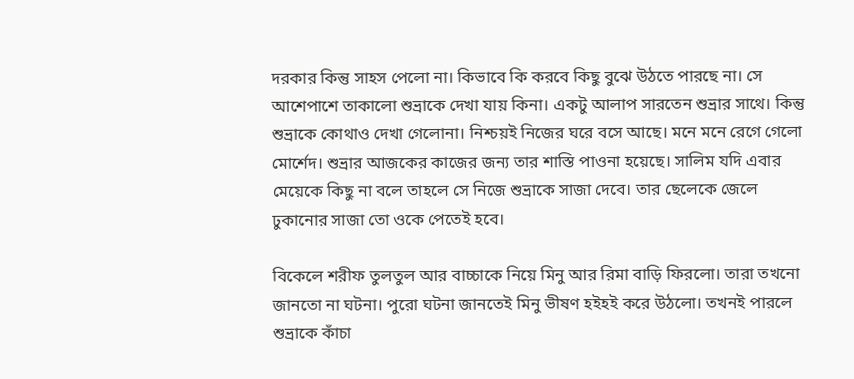দরকার কিন্তু সাহস পেলো না। কিভাবে কি করবে কিছু বুঝে উঠতে পারছে না। সে আশেপাশে তাকালো শুভ্রাকে দেখা যায় কিনা। একটু আলাপ সারতেন শুভ্রার সাথে। কিন্তু শুভ্রাকে কোথাও দেখা গেলোনা। নিশ্চয়ই নিজের ঘরে বসে আছে। মনে মনে রেগে গেলো মোর্শেদ। শুভ্রার আজকের কাজের জন্য তার শাস্তি পাওনা হয়েছে। সালিম যদি এবার মেয়েকে কিছু না বলে তাহলে সে নিজে শুভ্রাকে সাজা দেবে। তার ছেলেকে জেলে ঢুকানোর সাজা তো ওকে পেতেই হবে।

বিকেলে শরীফ তুলতুল আর বাচ্চাকে নিয়ে মিনু আর রিমা বাড়ি ফিরলো। তারা তখনো জানতো না ঘটনা। পুরো ঘটনা জানতেই মিনু ভীষণ হইহই করে উঠলো। তখনই পারলে শুভ্রাকে কাঁচা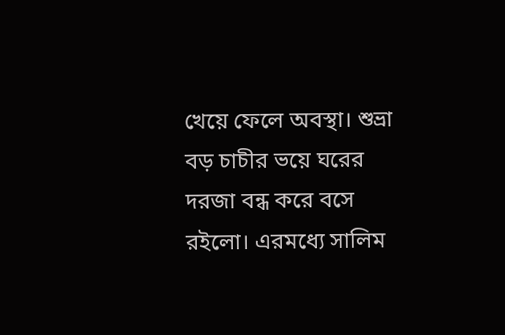খেয়ে ফেলে অবস্থা। শুভ্রা বড় চাচীর ভয়ে ঘরের দরজা বন্ধ করে বসে রইলো। এরমধ্যে সালিম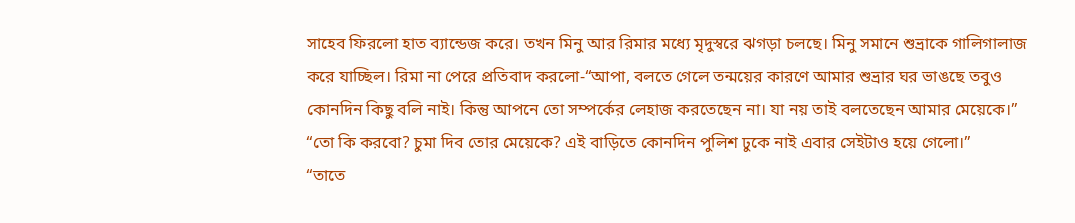সাহেব ফিরলো হাত ব্যান্ডেজ করে। তখন মিনু আর রিমার মধ্যে মৃদুস্বরে ঝগড়া চলছে। মিনু সমানে শুভ্রাকে গালিগালাজ করে যাচ্ছিল। রিমা না পেরে প্রতিবাদ করলো-“আপা, বলতে গেলে তন্ময়ের কারণে আমার শুভ্রার ঘর ভাঙছে তবুও কোনদিন কিছু বলি নাই। কিন্তু আপনে তো সম্পর্কের লেহাজ করতেছেন না। যা নয় তাই বলতেছেন আমার মেয়েকে।”
“তো কি করবো? চুমা দিব তোর মেয়েকে? এই বাড়িতে কোনদিন পুলিশ ঢুকে নাই এবার সেইটাও হয়ে গেলো।”
“তাতে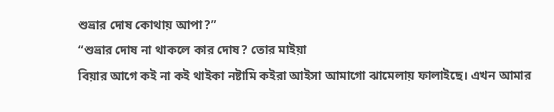শুভ্রার দোষ কোথায় আপা?”
“শুভ্রার দোষ না থাকলে কার দোষ? তোর মাইয়া
বিয়ার আগে কই না কই থাইকা নষ্টামি কইরা আইসা আমাগো ঝামেলায় ফালাইছে। এখন আমার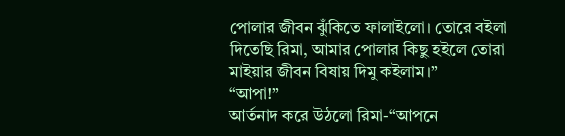পোলার জীবন ঝুঁকিতে ফালাইলো। তোরে বইলা দিতেছি রিমা, আমার পোলার কিছু হইলে তোরা মাইয়ার জীবন বিষায় দিমু কইলাম।”
“আপা!”
আর্তনাদ করে উঠলো রিমা-“আপনে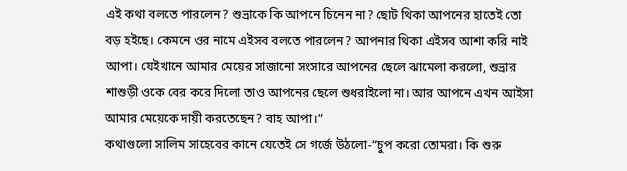এই কথা বলতে পারলেন? শুভ্রাকে কি আপনে চিনেন না? ছোট থিকা আপনের হাতেই তো বড় হইছে। কেমনে ওর নামে এইসব বলতে পারলেন? আপনার থিকা এইসব আশা করি নাই আপা। যেইখানে আমার মেয়ের সাজানো সংসারে আপনের ছেলে ঝামেলা করলো, শুভ্রার শাশুড়ী ওকে বের করে দিলো তাও আপনের ছেলে শুধরাইলো না। আর আপনে এখন আইসা আমার মেয়েকে দায়ী করতেছেন? বাহ আপা।”
কথাগুলো সালিম সাহেবের কানে যেতেই সে গর্জে উঠলো-“চুপ করো তোমরা। কি শুরু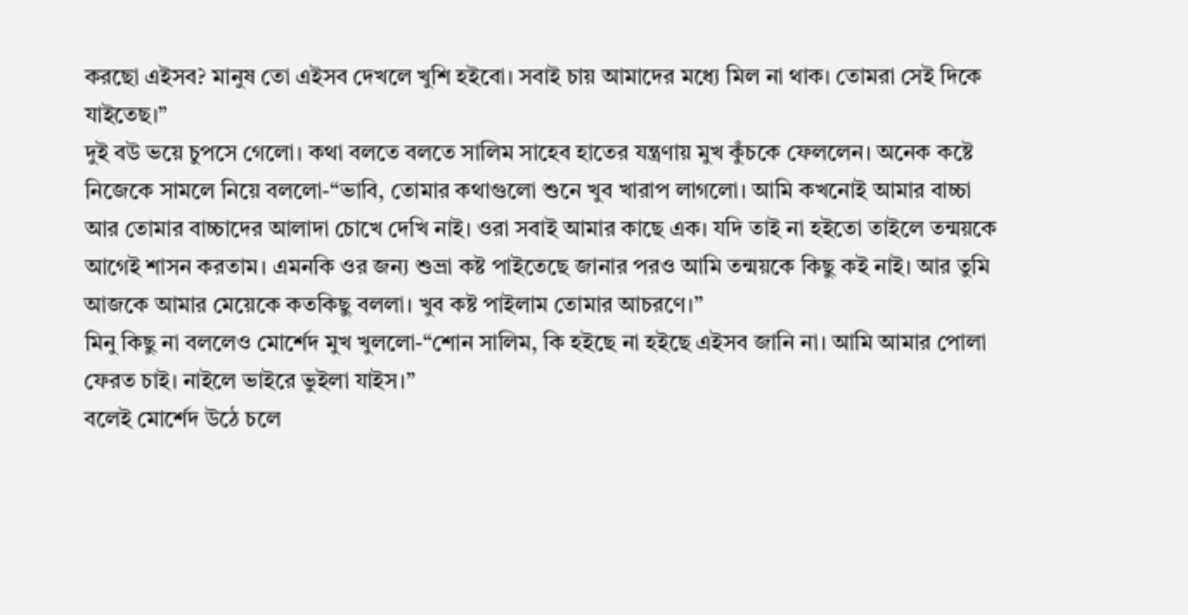করছো এইসব? মানুষ তো এইসব দেখলে খুশি হইবো। সবাই চায় আমাদের মধ্যে মিল না থাক। তোমরা সেই দিকে যাইতেছ।”
দুই বউ ভয়ে চুপসে গেলো। কথা বলতে বলতে সালিম সাহেব হাতের যন্ত্রণায় মুখ কুঁচকে ফেললেন। অনেক কষ্টে নিজেকে সামলে নিয়ে বললো-“ভাবি, তোমার কথাগুলো শুনে খুব খারাপ লাগলো। আমি কখনোই আমার বাচ্চা আর তোমার বাচ্চাদের আলাদা চোখে দেখি নাই। ওরা সবাই আমার কাছে এক। যদি তাই না হইতো তাইলে তন্ময়কে আগেই শাসন করতাম। এমনকি ওর জন্য শুভ্রা কষ্ট পাইতেছে জানার পরও আমি তন্ময়কে কিছু কই নাই। আর তুমি আজকে আমার মেয়েকে কতকিছু বললা। খুব কষ্ট পাইলাম তোমার আচরণে।”
মিনু কিছু না বললেও মোর্শেদ মুখ খুললো-“শোন সালিম, কি হইছে না হইছে এইসব জানি না। আমি আমার পোলা ফেরত চাই। নাইলে ভাইরে ভুইলা যাইস।”
বলেই মোর্শেদ উঠে চলে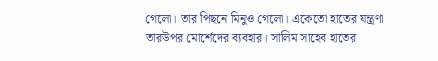গেলো। তার পিছনে মিনুও গেলো। একেতো হাতের যন্ত্রণা তারউপর মোর্শেদের ব্যবহার। সালিম সাহেব হাতের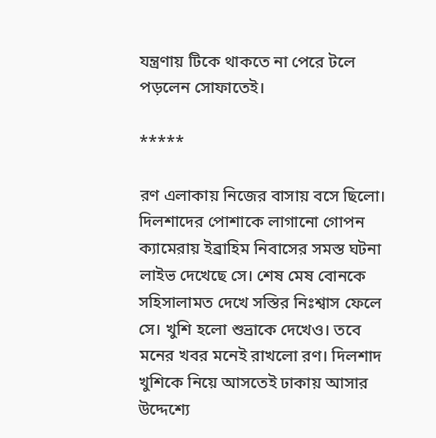যন্ত্রণায় টিকে থাকতে না পেরে টলে পড়লেন সোফাতেই।

*****

রণ এলাকায় নিজের বাসায় বসে ছিলো। দিলশাদের পোশাকে লাগানো গোপন ক্যামেরায় ইব্রাহিম নিবাসের সমস্ত ঘটনা লাইভ দেখেছে সে। শেষ মেষ বোনকে সহিসালামত দেখে সস্তির নিঃশ্বাস ফেলে সে। খুশি হলো শুভ্রাকে দেখেও। তবে মনের খবর মনেই রাখলো রণ। দিলশাদ খুশিকে নিয়ে আসতেই ঢাকায় আসার উদ্দেশ্যে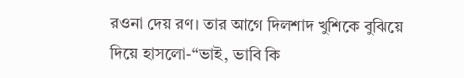রওনা দেয় রণ। তার আগে দিলশাদ খুশিকে বুঝিয়ে দিয়ে হাসলো-“ভাই, ভাবি কি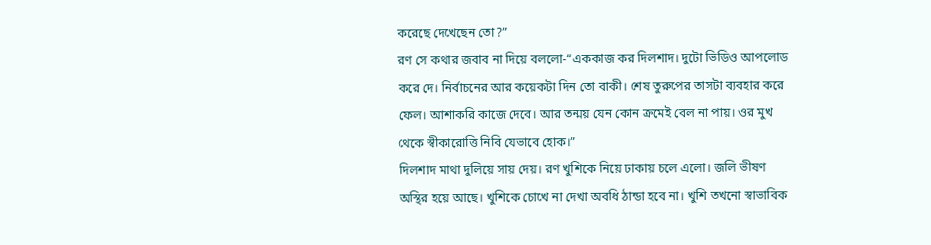করেছে দেখেছেন তো?”
রণ সে কথার জবাব না দিয়ে বললো-“এককাজ কর দিলশাদ। দুটো ভিডিও আপলোড করে দে। নির্বাচনের আর কয়েকটা দিন তো বাকী। শেষ তুরুপের তাসটা ব্যবহার করে ফেল। আশাকরি কাজে দেবে। আর তন্ময় যেন কোন ক্রমেই বেল না পায়। ওর মুখ থেকে স্বীকারোত্তি নিবি যেভাবে হোক।”
দিলশাদ মাথা দুলিয়ে সায় দেয়। রণ খুশিকে নিয়ে ঢাকায় চলে এলো। জলি ভীষণ অস্থির হয়ে আছে। খুশিকে চোখে না দেখা অবধি ঠান্ডা হবে না। খুশি তখনো স্বাভাবিক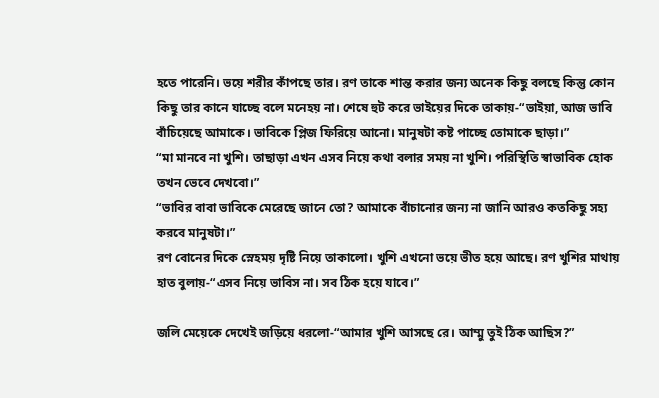হতে পারেনি। ভয়ে শরীর কাঁপছে তার। রণ তাকে শান্ত করার জন্য অনেক কিছু বলছে কিন্তু কোন কিছু তার কানে যাচ্ছে বলে মনেহয় না। শেষে হুট করে ভাইয়ের দিকে তাকায়-“ভাইয়া, আজ ভাবি বাঁচিয়েছে আমাকে। ভাবিকে প্লিজ ফিরিয়ে আনো। মানুষটা কষ্ট পাচ্ছে তোমাকে ছাড়া।”
“মা মানবে না খুশি। তাছাড়া এখন এসব নিয়ে কথা বলার সময় না খুশি। পরিস্থিতি স্বাভাবিক হোক তখন ভেবে দেখবো।”
“ভাবির বাবা ভাবিকে মেরেছে জানে তো? আমাকে বাঁচানোর জন্য না জানি আরও কতকিছু সহ্য করবে মানুষটা।”
রণ বোনের দিকে স্নেহময় দৃষ্টি নিয়ে তাকালো। খুশি এখনো ভয়ে ভীত হয়ে আছে। রণ খুশির মাথায় হাত বুলায়-“এসব নিয়ে ভাবিস না। সব ঠিক হয়ে যাবে।”

জলি মেয়েকে দেখেই জড়িয়ে ধরলো-“আমার খুশি আসছে রে। আম্মু তুই ঠিক আছিস?”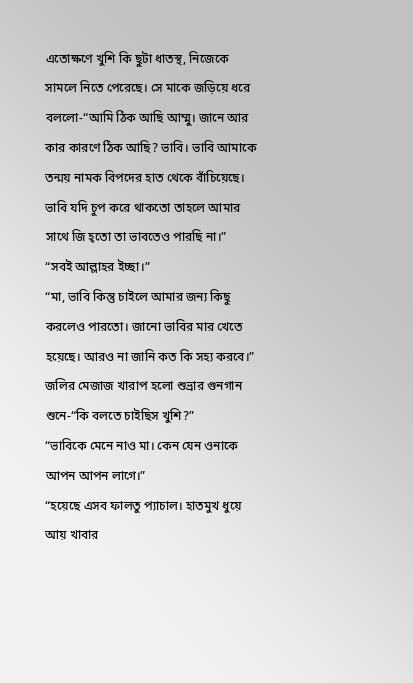এতোক্ষণে খুশি কি ছুটা ধাতস্থ, নিজেকে সামলে নিতে পেরেছে। সে মাকে জড়িয়ে ধরে বললো-“আমি ঠিক আছি আম্মু। জানে আর কার কারণে ঠিক আছি? ভাবি। ভাবি আমাকে তন্ময় নামক বিপদের হাত থেকে বাঁচিয়েছে। ভাবি যদি চুপ করে থাকতো তাহলে আমার সাথে জি হ্তো তা ভাবতেও পারছি না।”
“সবই আল্লাহর ইচ্ছা।”
“মা, ভাবি কিন্তু চাইলে আমার জন্য কিছু করলেও পারতো। জানো ভাবির মার খেতে হয়েছে। আরও না জানি কত কি সহ্য করবে।”
জলির মেজাজ খারাপ হলো শুভ্রার গুনগান শুনে-“কি বলতে চাইছিস খুশি?”
“ভাবিকে মেনে নাও মা। কেন যেন ওনাকে আপন আপন লাগে।”
“হয়েছে এসব ফালতু প্যাচাল। হাতমুখ ধুয়ে আয় খাবার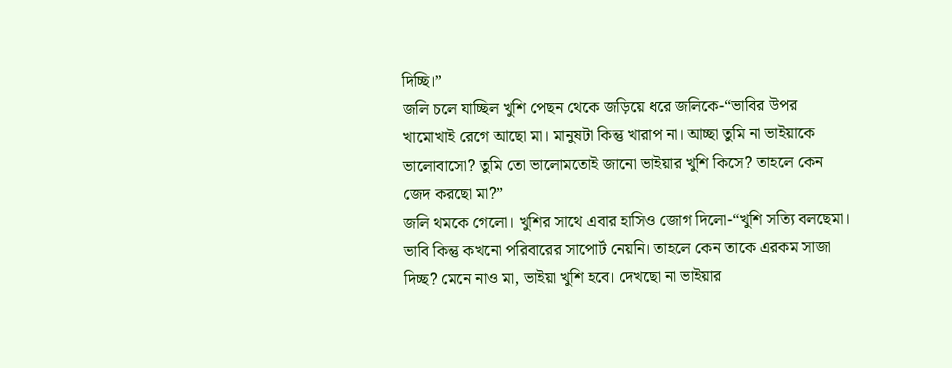দিচ্ছি।”
জলি চলে যাচ্ছিল খুশি পেছন থেকে জড়িয়ে ধরে জলিকে-“ভাবির উপর খামোখাই রেগে আছো মা। মানুষটা কিন্তু খারাপ না। আচ্ছা তুমি না ভাইয়াকে ভালোবাসো? তুমি তো ভালোমতোই জানো ভাইয়ার খুশি কিসে? তাহলে কেন জেদ করছো মা?”
জলি থমকে গেলো। খুশির সাথে এবার হাসিও জোগ দিলো-“খুশি সত্যি বলছেমা। ভাবি কিন্তু কখনো পরিবারের সাপোর্ট নেয়নি। তাহলে কেন তাকে এরকম সাজা দিচ্ছ? মেনে নাও মা, ভাইয়া খুশি হবে। দেখছো না ভাইয়ার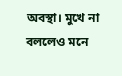অবস্থা। মুখে না বললেও মনে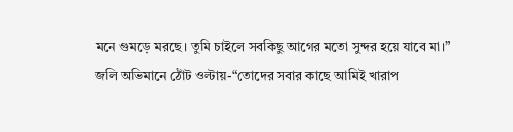মনে গুমড়ে মরছে। তুমি চাইলে সবকিছু আগের মতো সুন্দর হয়ে যাবে মা।”
জলি অভিমানে ঠোঁট ওল্টায়-“তোদের সবার কাছে আমিই খারাপ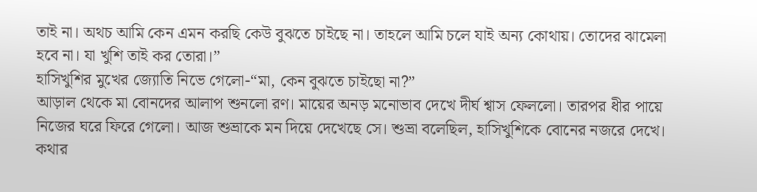তাই না। অথচ আমি কেন এমন করছি কেউ বুঝতে চাইছে না। তাহলে আমি চলে যাই অন্য কোথায়। তোদের ঝামেলা হবে না। যা খুশি তাই কর তোরা।”
হাসিখুশির মুখের জ্যোতি নিভে গেলো-“মা, কেন বুঝতে চাইছো না?”
আড়াল থেকে মা বোনদের আলাপ শুনলো রণ। মায়ের অনড় মনোভাব দেখে দীর্ঘ শ্বাস ফেললো। তারপর ধীর পায়ে নিজের ঘরে ফিরে গেলো। আজ শুভ্রাকে মন দিয়ে দেখেছে সে। শুভ্রা বলেছিল, হাসিখুশিকে বোনের নজরে দেখে। কথার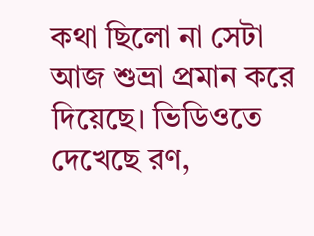কথা ছিলো না সেটা আজ শুভ্রা প্রমান করে দিয়েছে। ভিডিওতে দেখেছে রণ,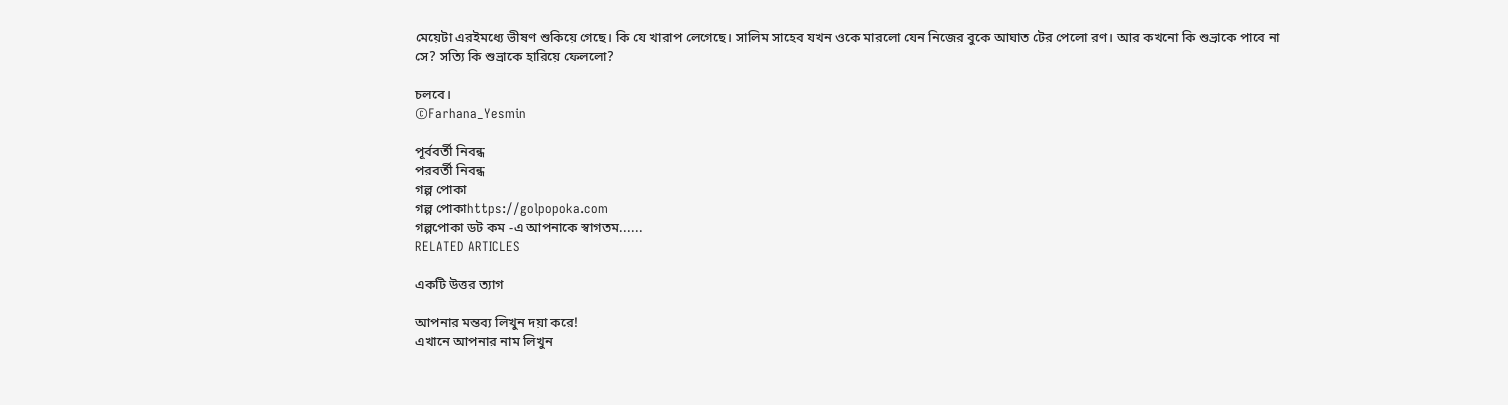মেয়েটা এরইমধ্যে ভীষণ শুকিয়ে গেছে। কি যে খারাপ লেগেছে। সালিম সাহেব যখন ওকে মারলো যেন নিজের বুকে আঘাত টের পেলো রণ। আর কখনো কি শুভ্রাকে পাবে না সে? সত্যি কি শুভ্রাকে হারিয়ে ফেললো?

চলবে।
©Farhana_Yesmin

পূর্ববর্তী নিবন্ধ
পরবর্তী নিবন্ধ
গল্প পোকা
গল্প পোকাhttps://golpopoka.com
গল্পপোকা ডট কম -এ আপনাকে স্বাগতম......
RELATED ARTICLES

একটি উত্তর ত্যাগ

আপনার মন্তব্য লিখুন দয়া করে!
এখানে আপনার নাম লিখুন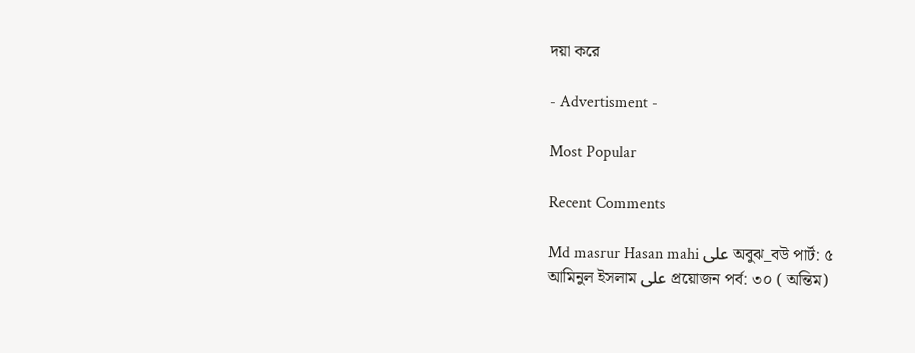দয়া করে

- Advertisment -

Most Popular

Recent Comments

Md masrur Hasan mahi على অবুঝ_বউ পার্ট: ৫
আমিনুল ইসলাম على প্রয়োজন পর্ব: ৩০ ( অন্তিম)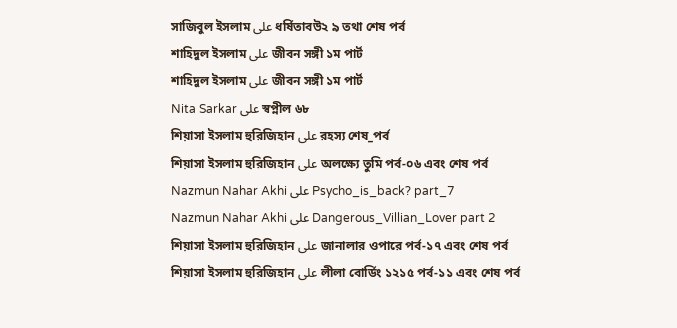সাজিবুল ইসলাম على ধর্ষিতাবউ২ ৯ তথা শেষ পর্ব
শাহিদুল ইসলাম على জীবন সঙ্গী ১ম পার্ট
শাহিদুল ইসলাম على জীবন সঙ্গী ১ম পার্ট
Nita Sarkar على স্বপ্নীল ৬৮
শিয়াসা ইসলাম হুরিজিহান على রহস্য শেষ_পর্ব
শিয়াসা ইসলাম হুরিজিহান على অলক্ষ্যে তুমি পর্ব-০৬ এবং শেষ পর্ব
Nazmun Nahar Akhi على Psycho_is_back? part_7
Nazmun Nahar Akhi على Dangerous_Villian_Lover part 2
শিয়াসা ইসলাম হুরিজিহান على জানালার ওপারে পর্ব-১৭ এবং শেষ পর্ব
শিয়াসা ইসলাম হুরিজিহান على লীলা বোর্ডিং ১২১৫ পর্ব-১১ এবং শেষ পর্ব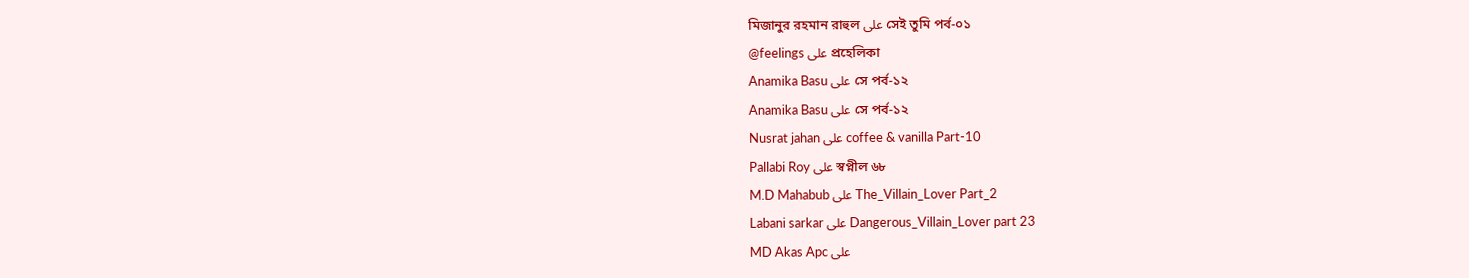মিজানুর রহমান রাহুল على সেই তুমি পর্ব-০১
@feelings على প্রহেলিকা
Anamika Basu على সে পর্ব-১২
Anamika Basu على সে পর্ব-১২
Nusrat jahan على coffee & vanilla Part-10
Pallabi Roy على স্বপ্নীল ৬৮
M.D Mahabub على The_Villain_Lover Part_2
Labani sarkar على Dangerous_Villain_Lover part 23
MD Akas Apc على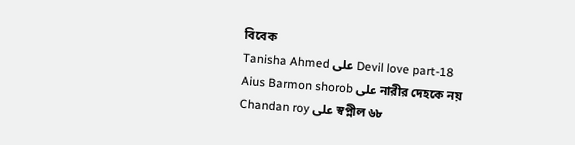বিবেক
Tanisha Ahmed على Devil love part-18
Aius Barmon shorob على নারীর দেহকে নয়
Chandan roy على স্বপ্নীল ৬৮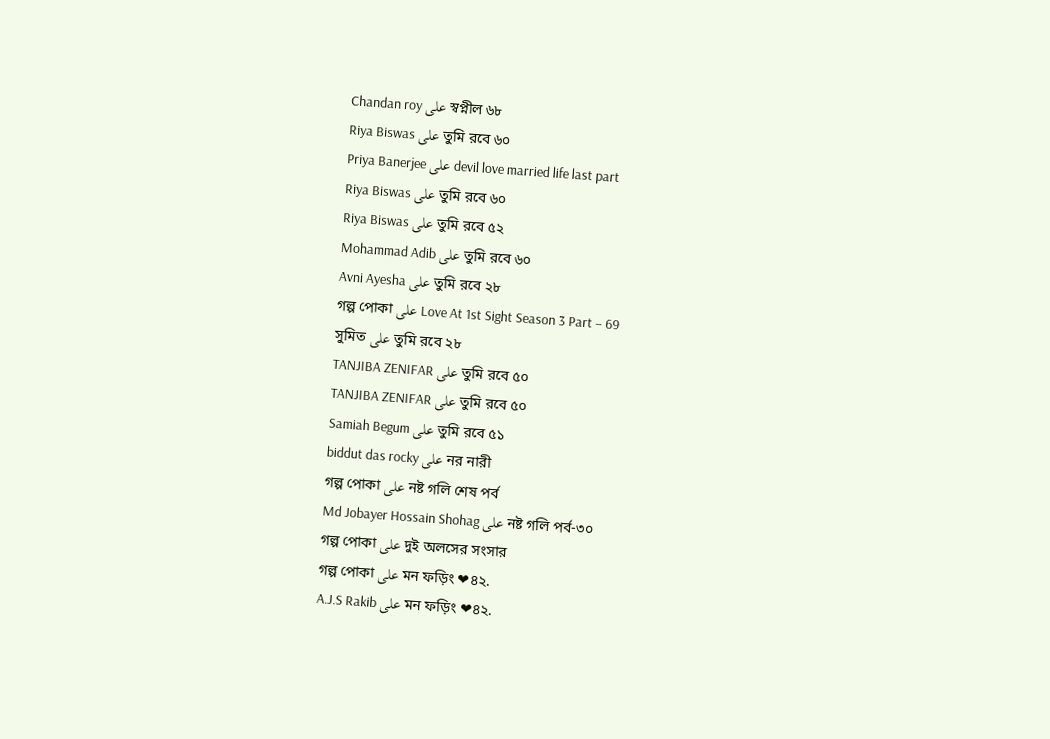Chandan roy على স্বপ্নীল ৬৮
Riya Biswas على তুমি রবে ৬০
Priya Banerjee على devil love married life last part
Riya Biswas على তুমি রবে ৬০
Riya Biswas على তুমি রবে ৫২
Mohammad Adib على তুমি রবে ৬০
Avni Ayesha على তুমি রবে ২৮
গল্প পোকা على Love At 1st Sight Season 3 Part – 69
সুমিত على তুমি রবে ২৮
TANJIBA ZENIFAR على তুমি রবে ৫০
TANJIBA ZENIFAR على তুমি রবে ৫০
Samiah Begum على তুমি রবে ৫১
biddut das rocky على নর নারী
গল্প পোকা على নষ্ট গলি শেষ পর্ব
Md Jobayer Hossain Shohag على নষ্ট গলি পর্ব-৩০
গল্প পোকা على দুই অলসের সংসার
গল্প পোকা على মন ফড়িং ❤৪২.
A.J.S Rakib على মন ফড়িং ❤৪২.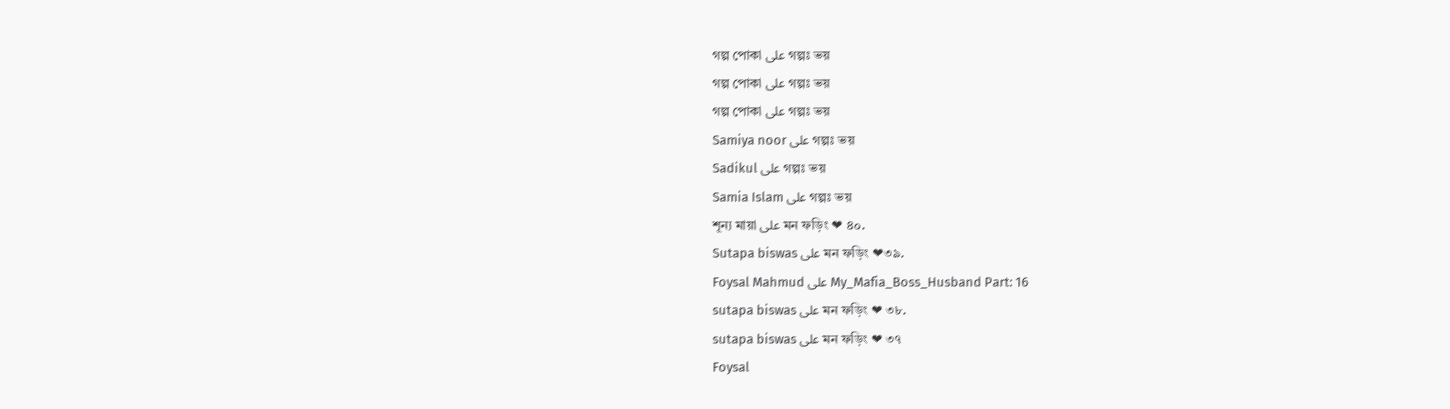গল্প পোকা على গল্পঃ ভয়
গল্প পোকা على গল্পঃ ভয়
গল্প পোকা على গল্পঃ ভয়
Samiya noor على গল্পঃ ভয়
Sadikul على গল্পঃ ভয়
Samia Islam على গল্পঃ ভয়
শূন্য মায়া على মন ফড়িং ❤ ৪০.
Sutapa biswas على মন ফড়িং ❤৩৯.
Foysal Mahmud على My_Mafia_Boss_Husband Part: 16
sutapa biswas على মন ফড়িং ❤ ৩৮.
sutapa biswas على মন ফড়িং ❤ ৩৭
Foysal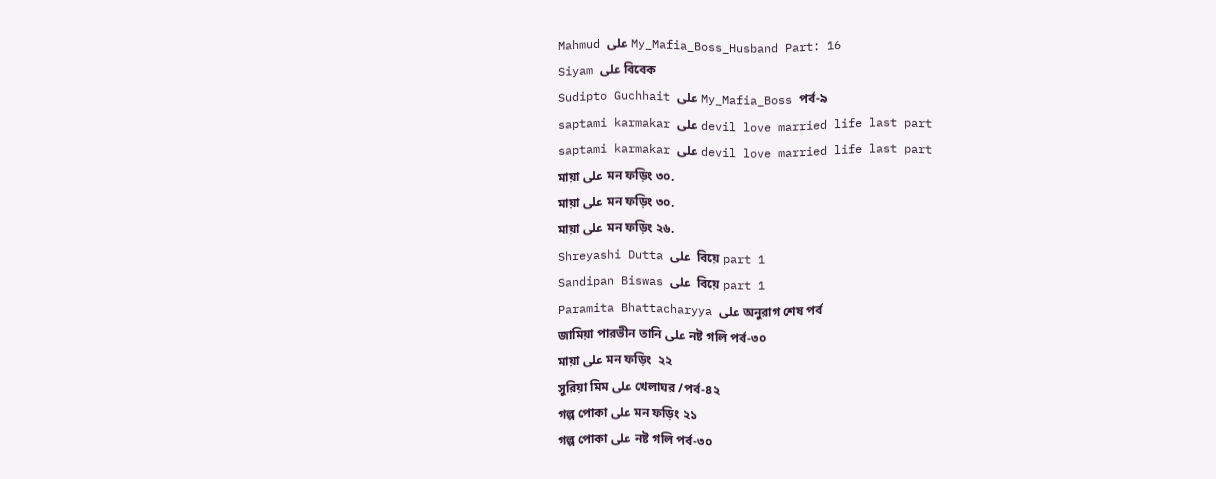Mahmud على My_Mafia_Boss_Husband Part: 16
Siyam على বিবেক
Sudipto Guchhait على My_Mafia_Boss পর্ব-৯
saptami karmakar على devil love married life last part
saptami karmakar على devil love married life last part
মায়া على মন ফড়িং ৩০.
মায়া على মন ফড়িং ৩০.
মায়া على মন ফড়িং ২৬.
Shreyashi Dutta على  বিয়ে part 1
Sandipan Biswas على  বিয়ে part 1
Paramita Bhattacharyya على অনুরাগ শেষ পর্ব
জামিয়া পারভীন তানি على নষ্ট গলি পর্ব-৩০
মায়া على মন ফড়িং  ২২
সুরিয়া মিম على খেলাঘর /পর্ব-৪২
গল্প পোকা على মন ফড়িং ২১
গল্প পোকা على নষ্ট গলি পর্ব-৩০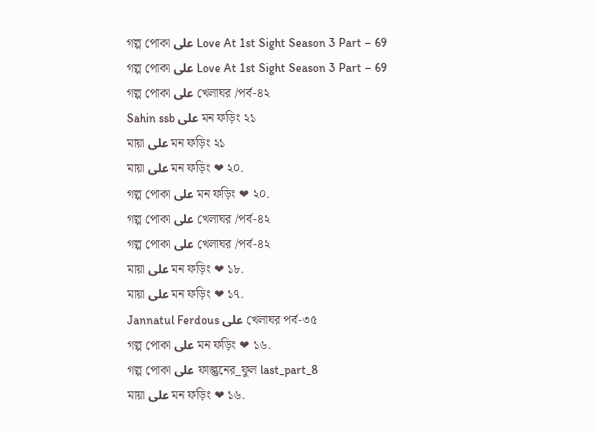গল্প পোকা على Love At 1st Sight Season 3 Part – 69
গল্প পোকা على Love At 1st Sight Season 3 Part – 69
গল্প পোকা على খেলাঘর /পর্ব-৪২
Sahin ssb على মন ফড়িং ২১
মায়া على মন ফড়িং ২১
মায়া على মন ফড়িং ❤ ২০.
গল্প পোকা على মন ফড়িং ❤ ২০.
গল্প পোকা على খেলাঘর /পর্ব-৪২
গল্প পোকা على খেলাঘর /পর্ব-৪২
মায়া على মন ফড়িং ❤ ১৮.
মায়া على মন ফড়িং ❤ ১৭.
Jannatul Ferdous على খেলাঘর পর্ব-৩৫
গল্প পোকা على মন ফড়িং ❤ ১৬.
গল্প পোকা على ফাল্গুনের_ফুল last_part_8
মায়া على মন ফড়িং ❤ ১৬.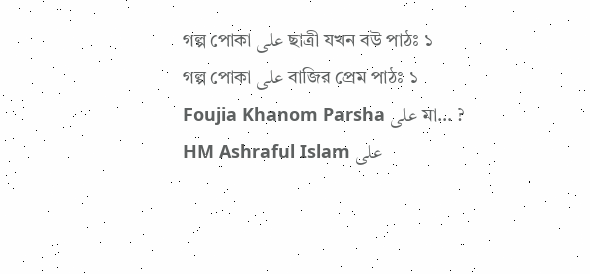গল্প পোকা على ছাত্রী যখন বউ পাঠঃ ১
গল্প পোকা على বাজির প্রেম পাঠঃ ১
Foujia Khanom Parsha على মা… ?
HM Ashraful Islam على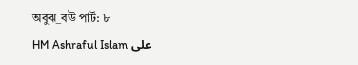অবুঝ_বউ পার্ট: ৮
HM Ashraful Islam على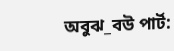অবুঝ_বউ পার্ট: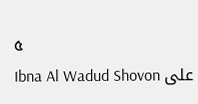৫
Ibna Al Wadud Shovon على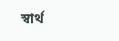স্বার্থ